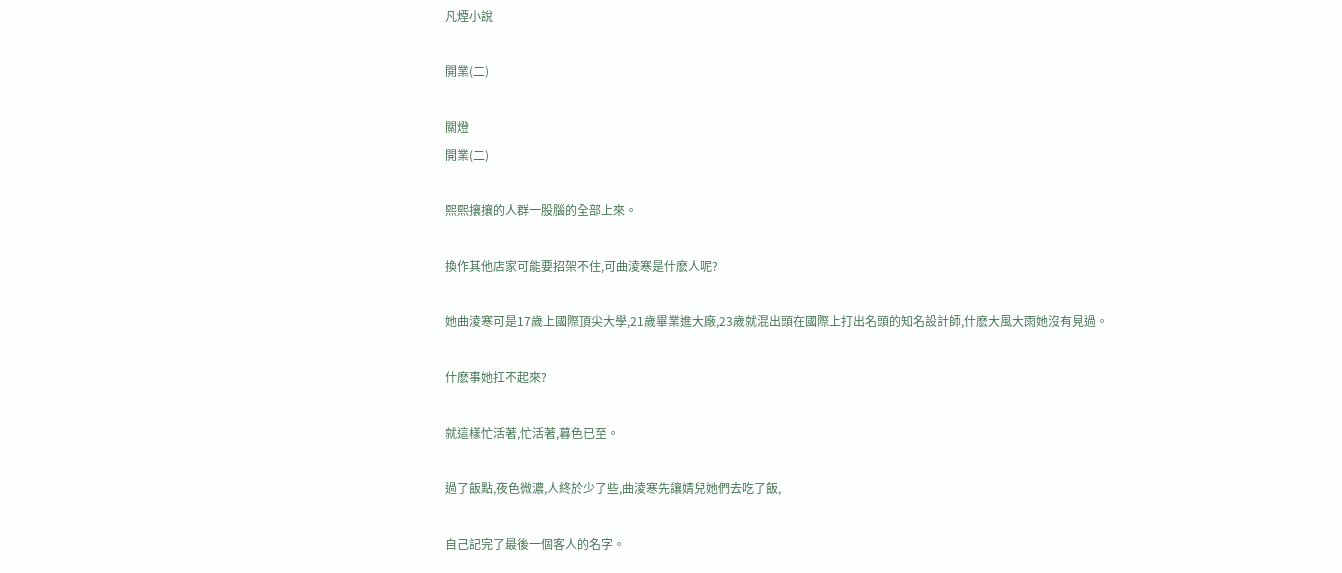凡煙小說

開業(二)

關燈
開業(二)

熙熙攘攘的人群一股腦的全部上來。

換作其他店家可能要招架不住,可曲淩寒是什麽人呢?

她曲淩寒可是17歲上國際頂尖大學,21歲畢業進大廠,23歲就混出頭在國際上打出名頭的知名設計師,什麽大風大雨她沒有見過。

什麽事她扛不起來?

就這樣忙活著,忙活著,暮色已至。

過了飯點,夜色微濃,人終於少了些,曲淩寒先讓婧兒她們去吃了飯,

自己記完了最後一個客人的名字。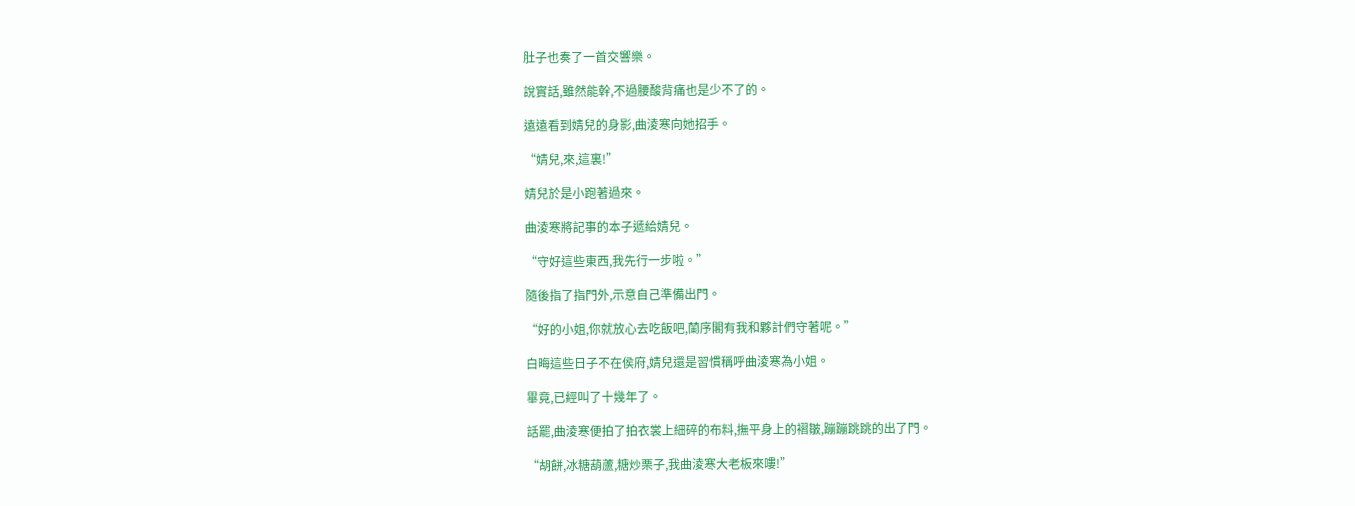肚子也奏了一首交響樂。

說實話,雖然能幹,不過腰酸背痛也是少不了的。

遠遠看到婧兒的身影,曲淩寒向她招手。

“婧兒,來,這裏!”

婧兒於是小跑著過來。

曲淩寒將記事的本子遞給婧兒。

“守好這些東西,我先行一步啦。”

隨後指了指門外,示意自己準備出門。

“好的小姐,你就放心去吃飯吧,蘭序閣有我和夥計們守著呢。”

白晦這些日子不在侯府,婧兒還是習慣稱呼曲淩寒為小姐。

畢竟,已經叫了十幾年了。

話罷,曲淩寒便拍了拍衣裳上細碎的布料,撫平身上的褶皺,蹦蹦跳跳的出了門。

“胡餅,冰糖葫蘆,糖炒栗子,我曲淩寒大老板來嘍!”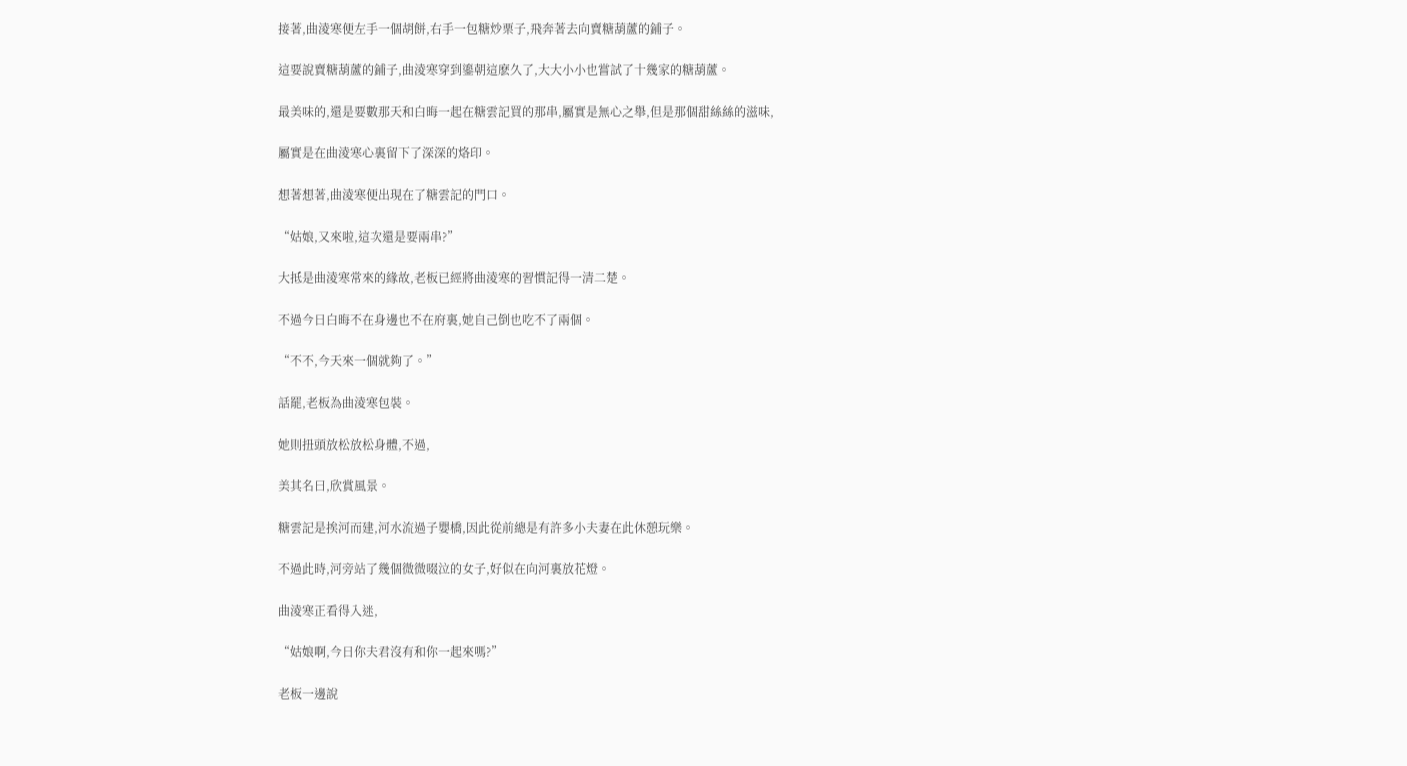接著,曲淩寒便左手一個胡餅,右手一包糖炒栗子,飛奔著去向賣糖葫蘆的鋪子。

這要說賣糖葫蘆的鋪子,曲淩寒穿到鎏朝這麽久了,大大小小也嘗試了十幾家的糖葫蘆。

最美味的,還是要數那天和白晦一起在糖雲記買的那串,屬實是無心之舉,但是那個甜絲絲的滋味,

屬實是在曲淩寒心裏留下了深深的烙印。

想著想著,曲淩寒便出現在了糖雲記的門口。

“姑娘,又來啦,這次還是要兩串?”

大抵是曲淩寒常來的緣故,老板已經將曲淩寒的習慣記得一清二楚。

不過今日白晦不在身邊也不在府裏,她自己倒也吃不了兩個。

“不不,今天來一個就夠了。”

話罷,老板為曲淩寒包裝。

她則扭頭放松放松身體,不過,

美其名曰,欣賞風景。

糖雲記是挨河而建,河水流過子嬰橋,因此從前總是有許多小夫妻在此休憩玩樂。

不過此時,河旁站了幾個微微啜泣的女子,好似在向河裏放花燈。

曲淩寒正看得入迷,

“姑娘啊,今日你夫君沒有和你一起來嗎?”

老板一邊說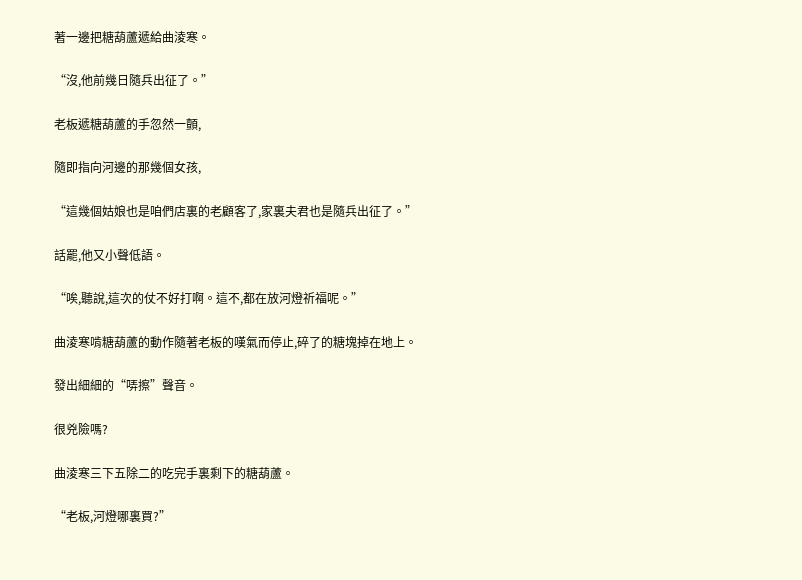著一邊把糖葫蘆遞給曲淩寒。

“沒,他前幾日隨兵出征了。”

老板遞糖葫蘆的手忽然一顫,

隨即指向河邊的那幾個女孩,

“這幾個姑娘也是咱們店裏的老顧客了,家裏夫君也是隨兵出征了。”

話罷,他又小聲低語。

“唉,聽說,這次的仗不好打啊。這不,都在放河燈祈福呢。”

曲淩寒啃糖葫蘆的動作隨著老板的嘆氣而停止,碎了的糖塊掉在地上。

發出細細的“哢擦”聲音。

很兇險嗎?

曲淩寒三下五除二的吃完手裏剩下的糖葫蘆。

“老板,河燈哪裏買?”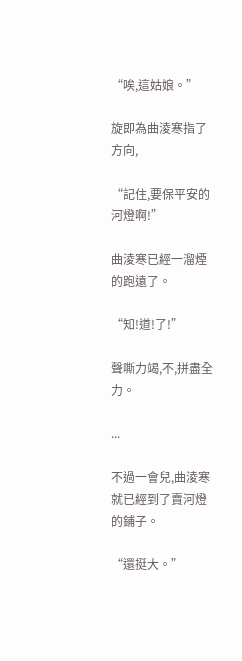“唉,這姑娘。”

旋即為曲淩寒指了方向,

“記住,要保平安的河燈啊!”

曲淩寒已經一溜煙的跑遠了。

“知!道!了!”

聲嘶力竭,不,拼盡全力。

...

不過一會兒,曲淩寒就已經到了賣河燈的鋪子。

“還挺大。”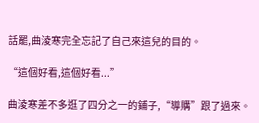話罷,曲淩寒完全忘記了自己來這兒的目的。

“這個好看,這個好看...”

曲淩寒差不多逛了四分之一的鋪子,“導購”跟了過來。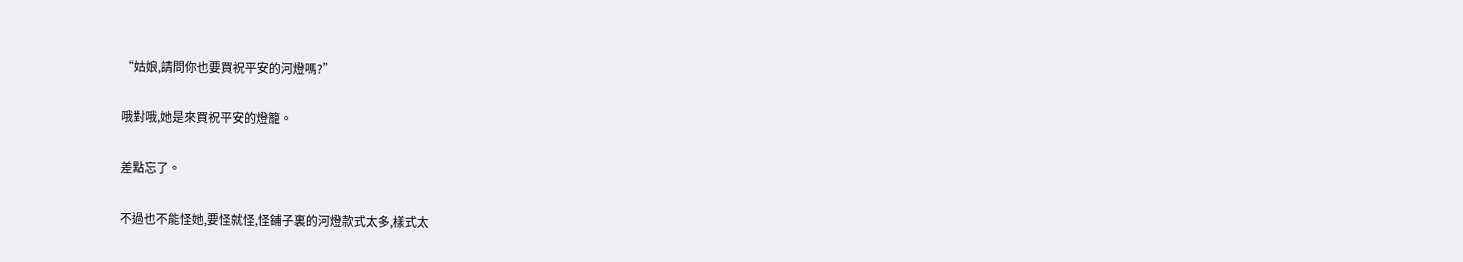“姑娘,請問你也要買祝平安的河燈嗎?”

哦對哦,她是來買祝平安的燈籠。

差點忘了。

不過也不能怪她,要怪就怪,怪鋪子裏的河燈款式太多,樣式太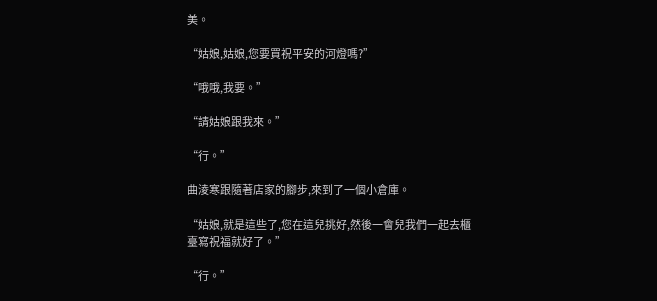美。

“姑娘,姑娘,您要買祝平安的河燈嗎?”

“哦哦,我要。”

“請姑娘跟我來。”

“行。”

曲淩寒跟隨著店家的腳步,來到了一個小倉庫。

“姑娘,就是這些了,您在這兒挑好,然後一會兒我們一起去櫃臺寫祝福就好了。”

“行。”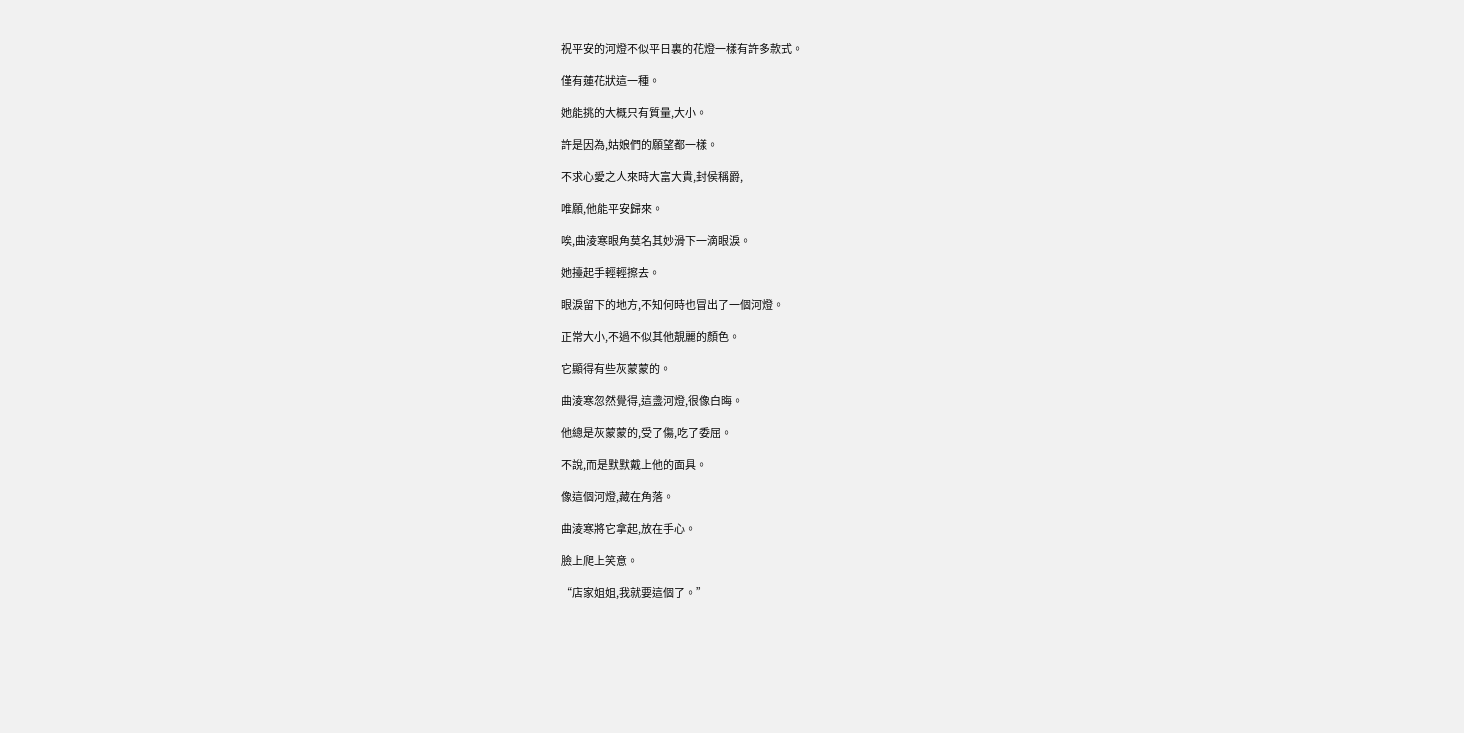祝平安的河燈不似平日裏的花燈一樣有許多款式。

僅有蓮花狀這一種。

她能挑的大概只有質量,大小。

許是因為,姑娘們的願望都一樣。

不求心愛之人來時大富大貴,封侯稱爵,

唯願,他能平安歸來。

唉,曲淩寒眼角莫名其妙滑下一滴眼淚。

她擡起手輕輕擦去。

眼淚留下的地方,不知何時也冒出了一個河燈。

正常大小,不過不似其他靚麗的顏色。

它顯得有些灰蒙蒙的。

曲淩寒忽然覺得,這盞河燈,很像白晦。

他總是灰蒙蒙的,受了傷,吃了委屈。

不說,而是默默戴上他的面具。

像這個河燈,藏在角落。

曲淩寒將它拿起,放在手心。

臉上爬上笑意。

“店家姐姐,我就要這個了。”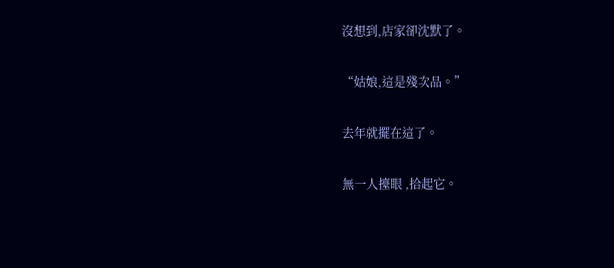沒想到,店家卻沈默了。

“姑娘,這是殘次品。”

去年就擺在這了。

無一人擡眼 ,拾起它。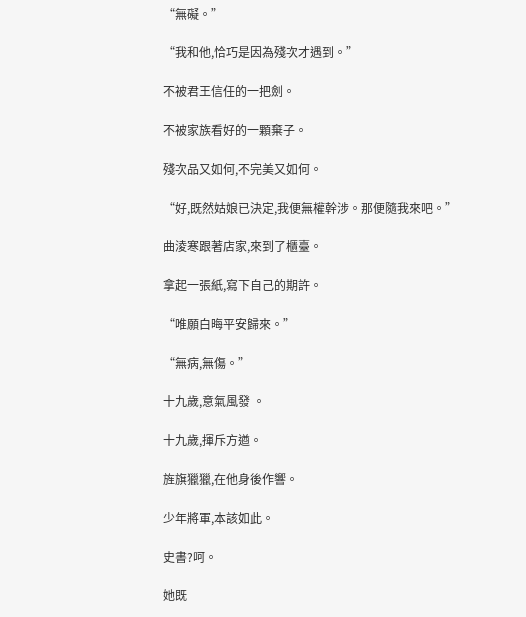“無礙。”

“我和他,恰巧是因為殘次才遇到。”

不被君王信任的一把劍。

不被家族看好的一顆棄子。

殘次品又如何,不完美又如何。

“好,既然姑娘已決定,我便無權幹涉。那便隨我來吧。”

曲淩寒跟著店家,來到了櫃臺。

拿起一張紙,寫下自己的期許。

“唯願白晦平安歸來。”

“無病,無傷。”

十九歲,意氣風發 。

十九歲,揮斥方遒。

旌旗獵獵,在他身後作響。

少年將軍,本該如此。

史書?呵。

她既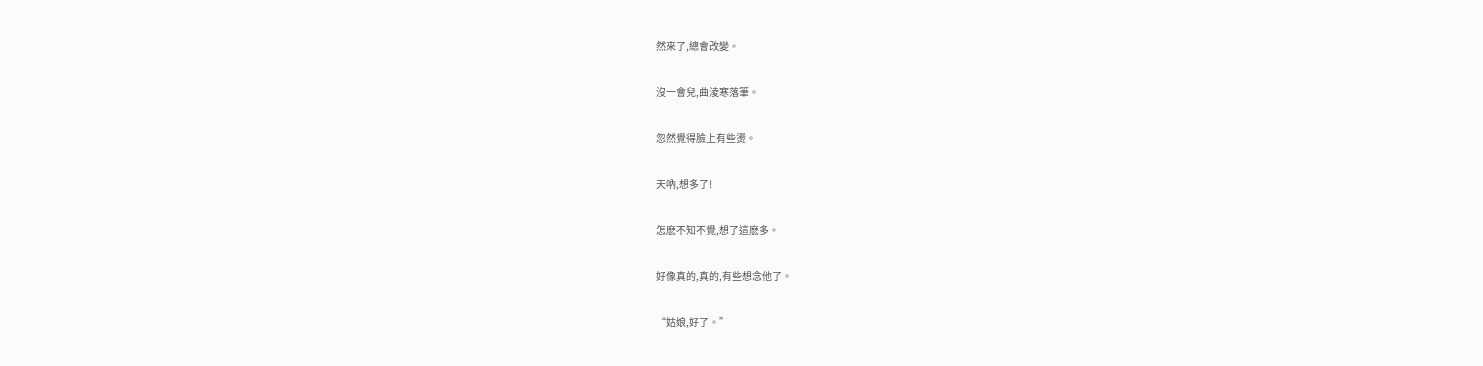然來了,總會改變。

沒一會兒,曲淩寒落筆。

忽然覺得臉上有些燙。

天吶,想多了!

怎麽不知不覺,想了這麽多。

好像真的,真的,有些想念他了。

“姑娘,好了。”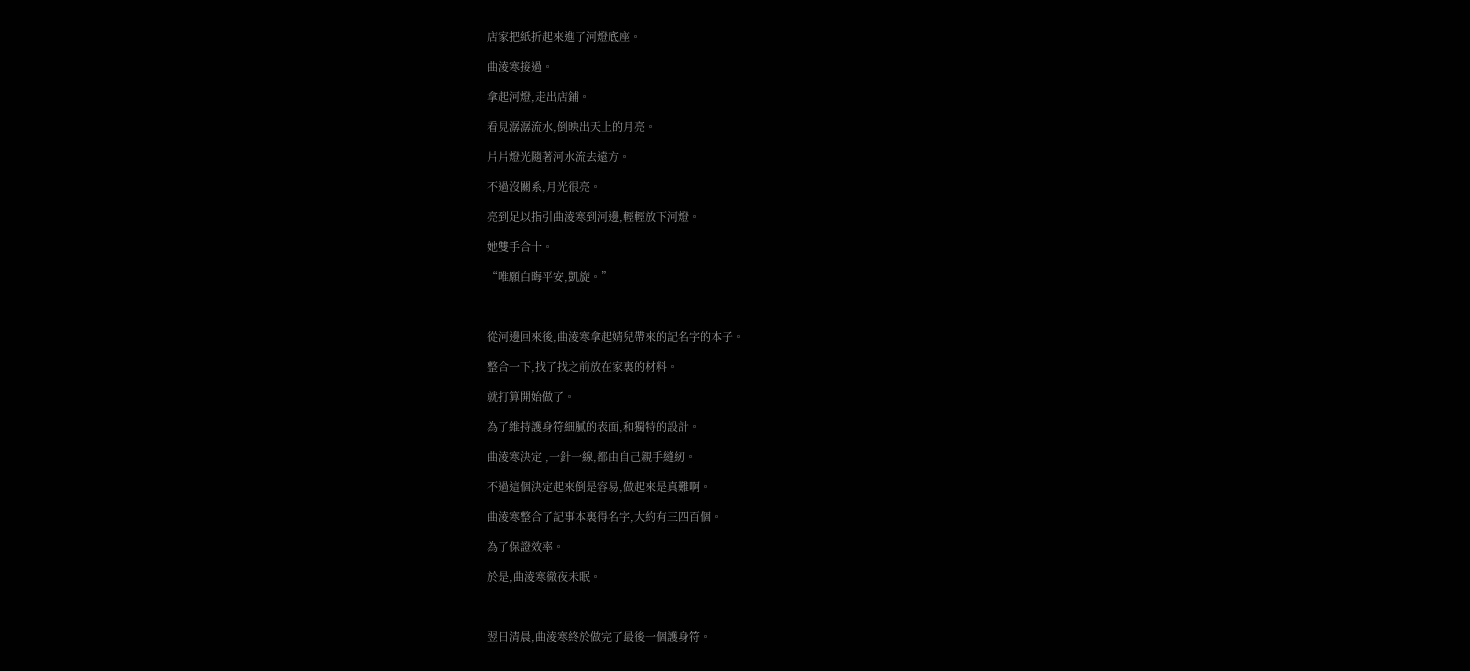店家把紙折起來進了河燈底座。

曲淩寒接過。

拿起河燈,走出店鋪。

看見潺潺流水,倒映出天上的月亮。

片片燈光隨著河水流去遠方。

不過沒關系,月光很亮。

亮到足以指引曲淩寒到河邊,輕輕放下河燈。

她雙手合十。

“唯願白晦平安,凱旋。”



從河邊回來後,曲淩寒拿起婧兒帶來的記名字的本子。

整合一下,找了找之前放在家裏的材料。

就打算開始做了。

為了維持護身符細膩的表面,和獨特的設計。

曲淩寒決定 ,一針一線,都由自己親手縫紉。

不過這個決定起來倒是容易,做起來是真難啊。

曲淩寒整合了記事本裏得名字,大約有三四百個。

為了保證效率。

於是,曲淩寒徹夜未眠。



翌日清晨,曲淩寒終於做完了最後一個護身符。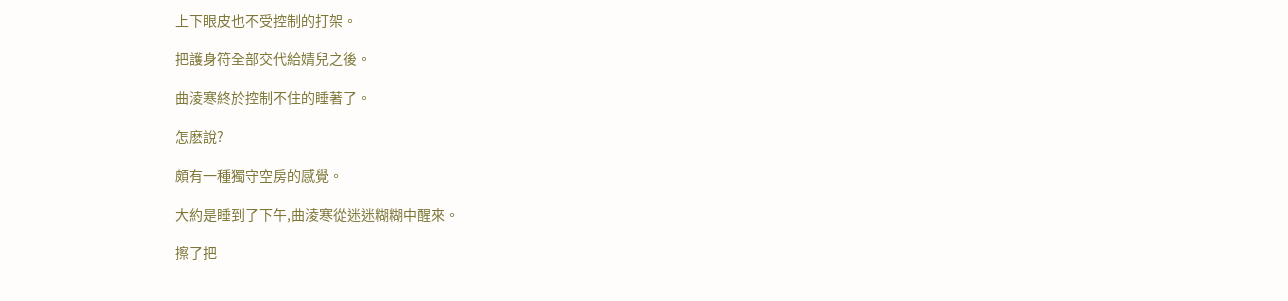上下眼皮也不受控制的打架。

把護身符全部交代給婧兒之後。

曲淩寒終於控制不住的睡著了。

怎麽說?

頗有一種獨守空房的感覺。

大約是睡到了下午,曲淩寒從迷迷糊糊中醒來。

擦了把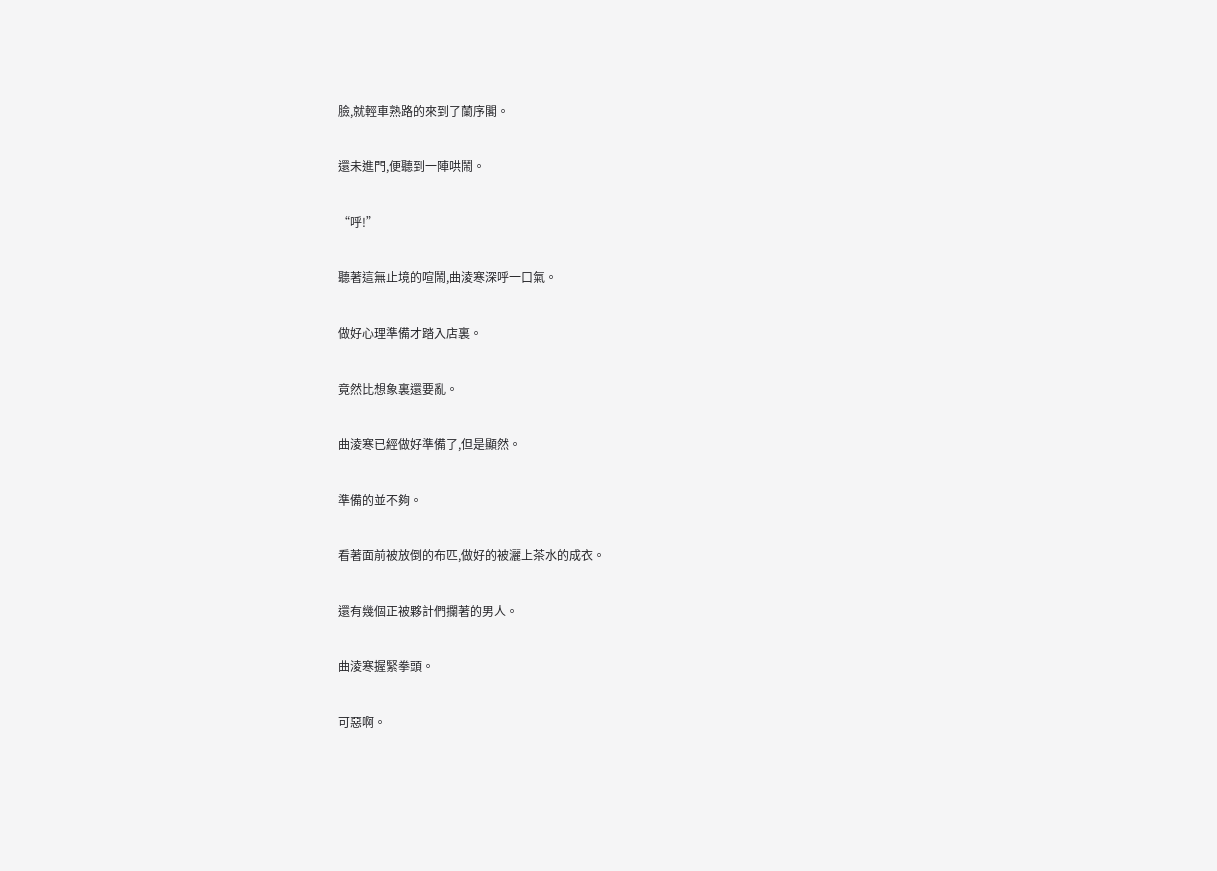臉,就輕車熟路的來到了蘭序閣。

還未進門,便聽到一陣哄鬧。

“呼!”

聽著這無止境的喧鬧,曲淩寒深呼一口氣。

做好心理準備才踏入店裏。

竟然比想象裏還要亂。

曲淩寒已經做好準備了,但是顯然。

準備的並不夠。

看著面前被放倒的布匹,做好的被灑上茶水的成衣。

還有幾個正被夥計們攔著的男人。

曲淩寒握緊拳頭。

可惡啊。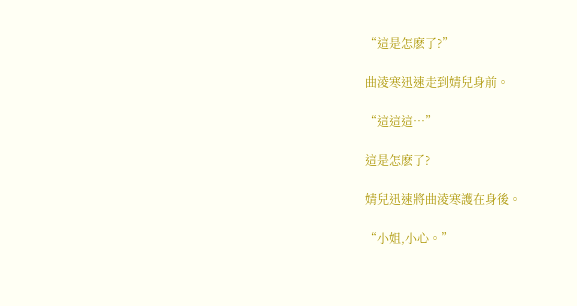“這是怎麽了?”

曲淩寒迅速走到婧兒身前。

“這這這…”

這是怎麽了?

婧兒迅速將曲淩寒護在身後。

“小姐,小心。”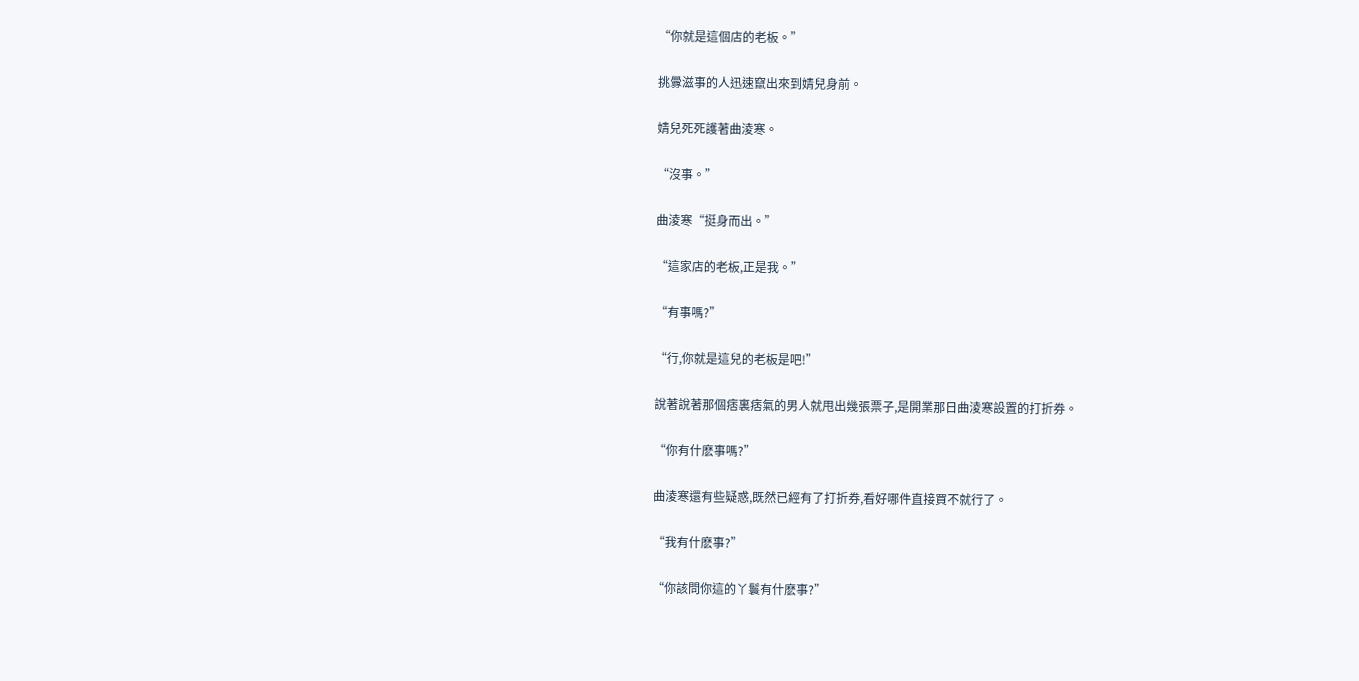“你就是這個店的老板。”

挑釁滋事的人迅速竄出來到婧兒身前。

婧兒死死護著曲淩寒。

“沒事。”

曲淩寒“挺身而出。”

“這家店的老板,正是我。”

“有事嗎?”

“行,你就是這兒的老板是吧!”

說著說著那個痞裏痞氣的男人就甩出幾張票子,是開業那日曲淩寒設置的打折券。

“你有什麽事嗎?”

曲淩寒還有些疑惑,既然已經有了打折券,看好哪件直接買不就行了。

“我有什麽事?”

“你該問你這的丫鬟有什麽事?”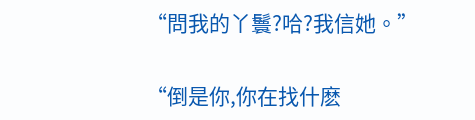“問我的丫鬟?哈?我信她。”

“倒是你,你在找什麽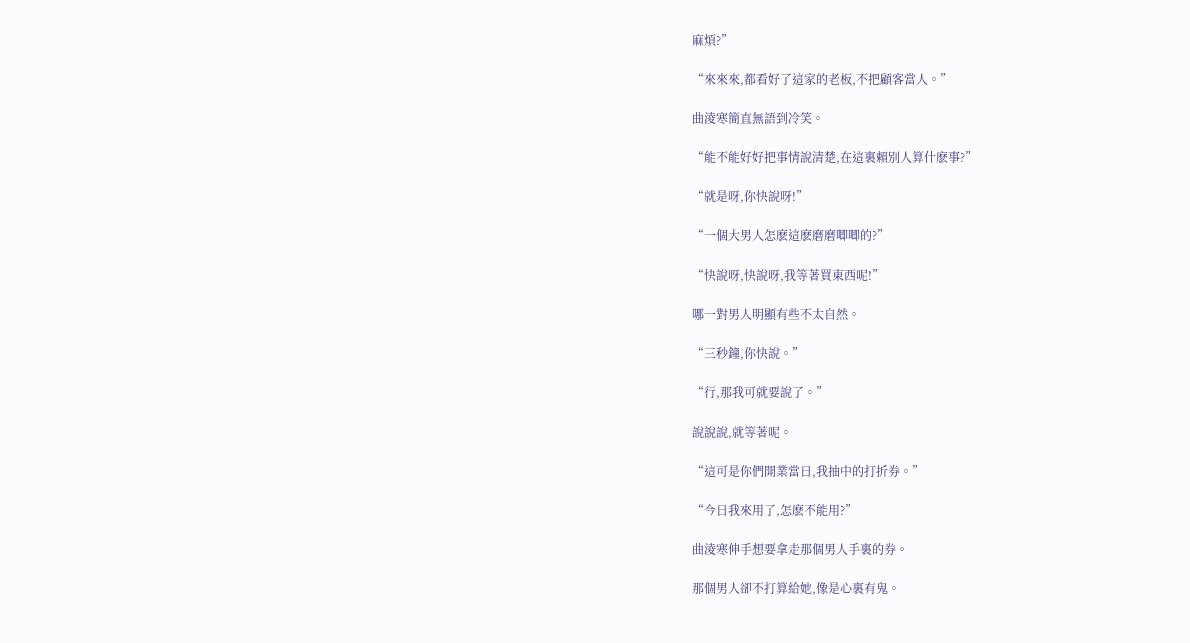麻煩?”

“來來來,都看好了這家的老板,不把顧客當人。”

曲淩寒簡直無語到冷笑。

“能不能好好把事情說清楚,在這裏賴別人算什麽事?”

“就是呀,你快說呀!”

“一個大男人怎麽這麽磨磨唧唧的?”

“快說呀,快說呀,我等著買東西呢!”

哪一對男人明顯有些不太自然。

“三秒鐘,你快說。”

“行,那我可就要說了。”

說說說,就等著呢。

“這可是你們開業當日,我抽中的打折券。”

“今日我來用了,怎麽不能用?”

曲淩寒伸手想要拿走那個男人手裏的券。

那個男人卻不打算給她,像是心裏有鬼。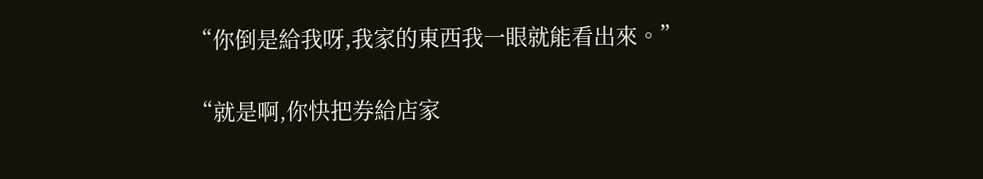“你倒是給我呀,我家的東西我一眼就能看出來。”

“就是啊,你快把券給店家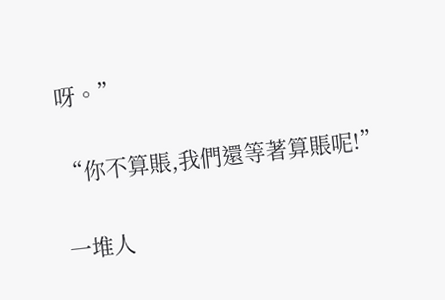呀。”

“你不算賬,我們還等著算賬呢!”

一堆人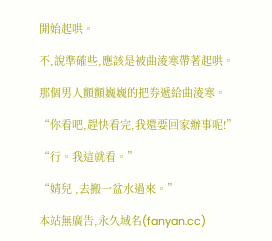開始起哄。

不,說準確些,應該是被曲淩寒帶著起哄。

那個男人顫顫巍巍的把券遞給曲淩寒。

“你看吧,趕快看完,我還要回家辦事呢!”

“行。我這就看。”

“婧兒 ,去搬一盆水過來。”

本站無廣告,永久域名(fanyan.cc)